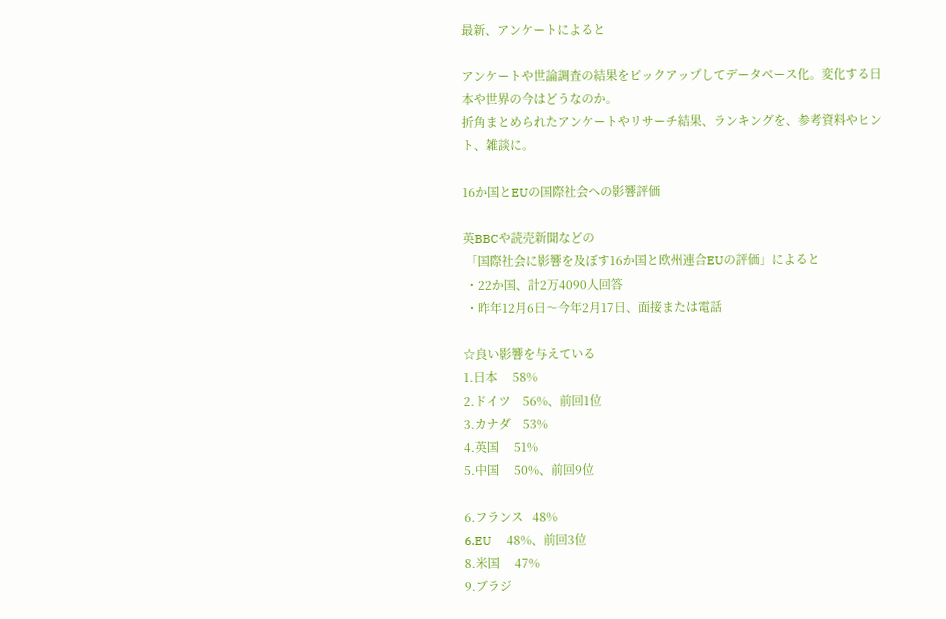最新、アンケートによると

アンケートや世論調査の結果をピックアップしてデータベース化。変化する日本や世界の今はどうなのか。
折角まとめられたアンケートやリサーチ結果、ランキングを、参考資料やヒント、雑談に。

16か国とEUの国際社会への影響評価

英BBCや読売新聞などの
 「国際社会に影響を及ぼす16か国と欧州連合EUの評価」によると
 ・22か国、計2万4090人回答
 ・昨年12月6日〜今年2月17日、面接または電話

☆良い影響を与えている
1.日本     58%
2.ドイツ    56%、前回1位
3.カナダ    53%
4.英国     51%
5.中国     50%、前回9位

6.フランス   48%
6.EU     48%、前回3位
8.米国     47%
9.ブラジ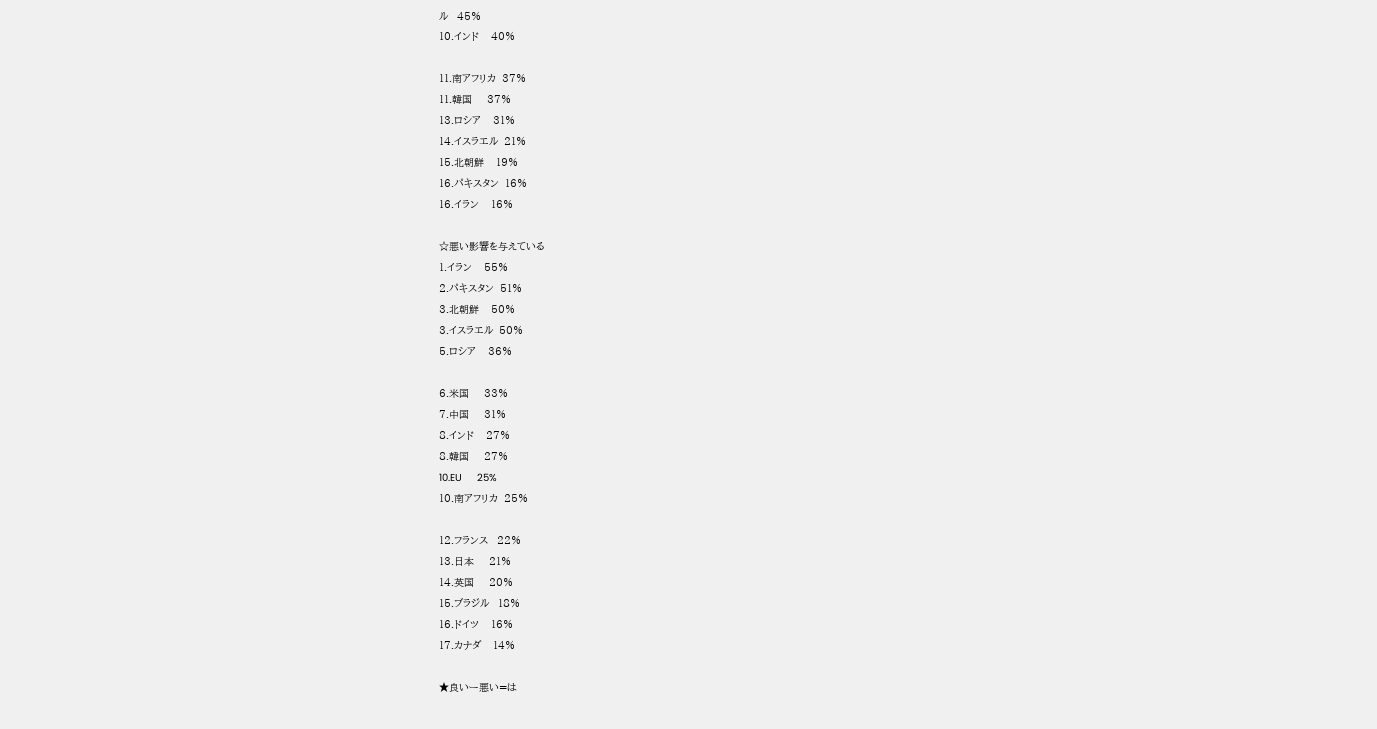ル   45%
10.インド    40%

11.南アフリカ  37%
11.韓国     37%
13.ロシア    31%
14.イスラエル  21%
15.北朝鮮    19%
16.パキスタン  16%
16.イラン    16%

☆悪い影響を与えている
1.イラン    55%
2.パキスタン  51%
3.北朝鮮    50%
3.イスラエル  50%
5.ロシア    36%

6.米国     33%
7.中国     31%
8.インド    27%
8.韓国     27%
10.EU     25%
10.南アフリカ  25%

12.フランス   22%
13.日本     21%
14.英国     20%
15.ブラジル   18%
16.ドイツ    16%
17.カナダ    14%

★良いー悪い=は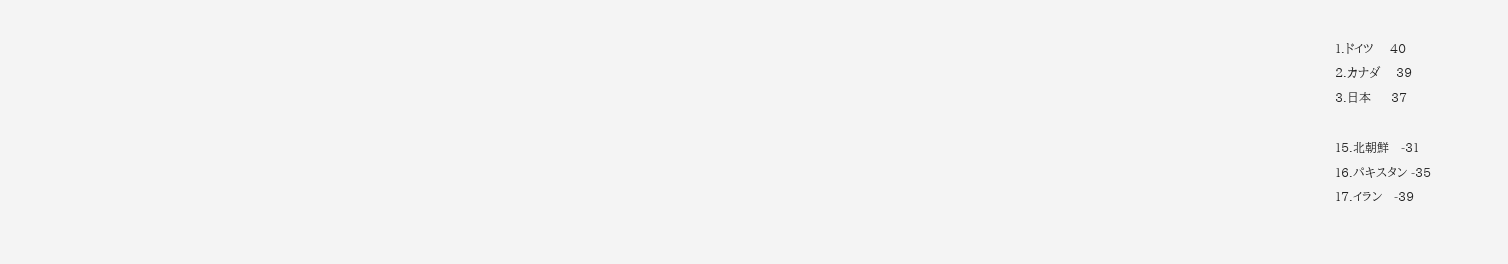1.ドイツ    40
2.カナダ    39
3.日本     37

15.北朝鮮   -31
16.パキスタン -35
17.イラン   -39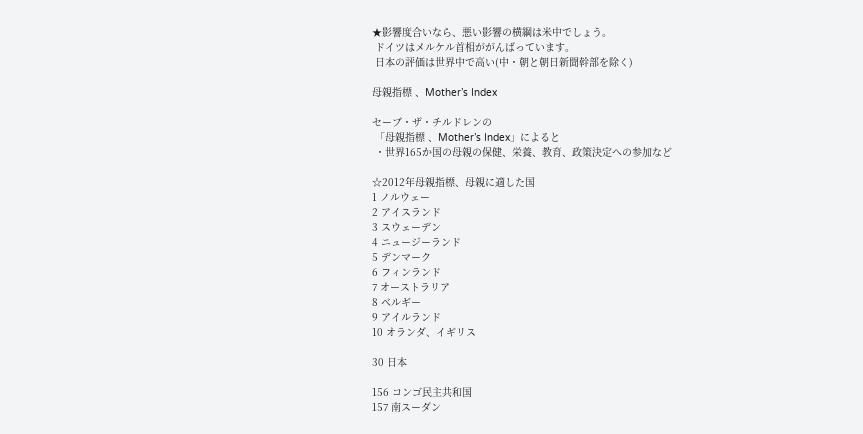★影響度合いなら、悪い影響の横綱は米中でしょう。
 ドイツはメルケル首相ががんばっています。
 日本の評価は世界中で高い(中・朝と朝日新聞幹部を除く)

母親指標 、Mother’s Index

セーブ・ザ・チルドレンの
 「母親指標 、Mother’s Index」によると
 ・世界165か国の母親の保健、栄養、教育、政策決定への参加など

☆2012年母親指標、母親に適した国
1 ノルウェー
2 アイスランド
3 スウェーデン
4 ニュージーランド
5 デンマーク
6 フィンランド
7 オーストラリア
8 ベルギー
9 アイルランド
10 オランダ、イギリス

30 日本

156 コンゴ民主共和国
157 南スーダン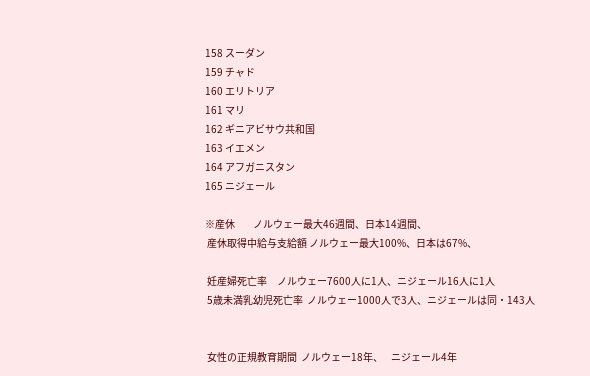158 スーダン
159 チャド
160 エリトリア
161 マリ
162 ギニアビサウ共和国
163 イエメン
164 アフガニスタン
165 ニジェール

※産休         ノルウェー最大46週間、日本14週間、
 産休取得中給与支給額 ノルウェー最大100%、日本は67%、

 妊産婦死亡率     ノルウェー7600人に1人、ニジェール16人に1人
 5歳未満乳幼児死亡率  ノルウェー1000人で3人、ニジェールは同・143人


 女性の正規教育期間  ノルウェー18年、    ニジェール4年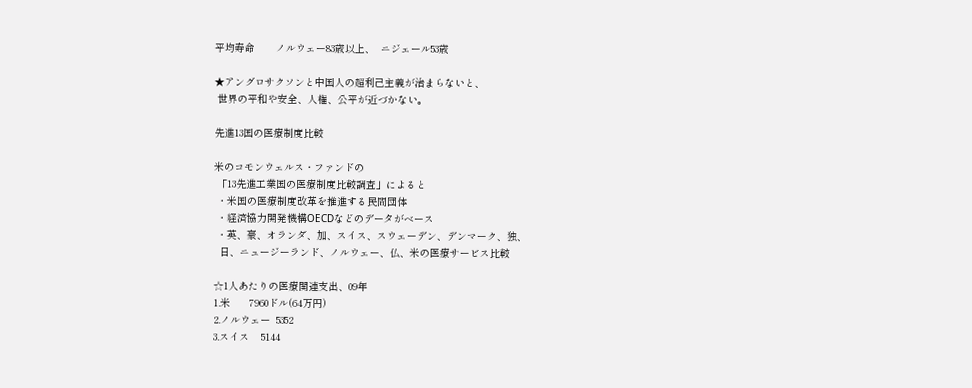平均寿命       ノルウェー83歳以上、  ニジェール53歳

★アングロサクソンと中国人の超利己主義が治まらないと、
 世界の平和や安全、人権、公平が近づかない。

先進13国の医療制度比較

米のコモンウェルス・ファンドの
 「13先進工業国の医療制度比較調査」によると
 ・米国の医療制度改革を推進する民間団体
 ・経済協力開発機構OECDなどのデータがベース
 ・英、豪、オランダ、加、スイス、スウェーデン、デンマーク、独、
  日、ニュージーランド、ノルウェー、仏、米の医療サービス比較

☆1人あたりの医療関連支出、09年
1.米      7960ドル(64万円)
2.ノルウェー  5352
3.スイス    5144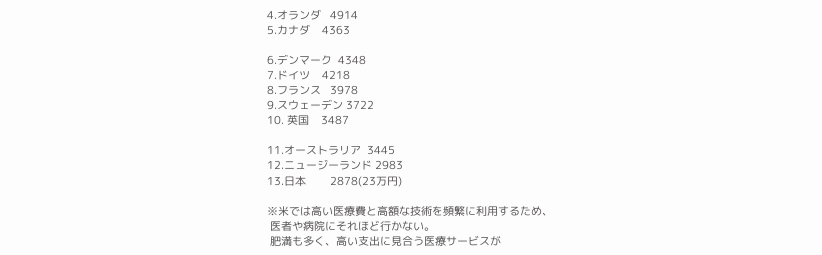4.オランダ   4914
5.カナダ    4363

6.デンマーク  4348
7.ドイツ    4218
8.フランス   3978
9.スウェーデン 3722
10. 英国    3487

11.オーストラリア  3445
12.ニュージーランド 2983
13.日本        2878(23万円)

※米では高い医療費と高額な技術を頻繁に利用するため、
 医者や病院にそれほど行かない。
 肥満も多く、高い支出に見合う医療サービスが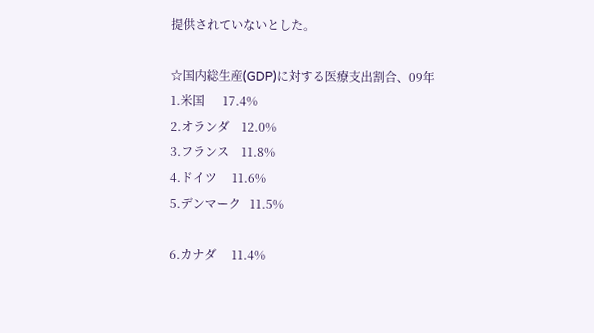提供されていないとした。

☆国内総生産(GDP)に対する医療支出割合、09年
1.米国      17.4%
2.オランダ    12.0%
3.フランス    11.8%
4.ドイツ     11.6%
5.デンマーク   11.5%

6.カナダ     11.4%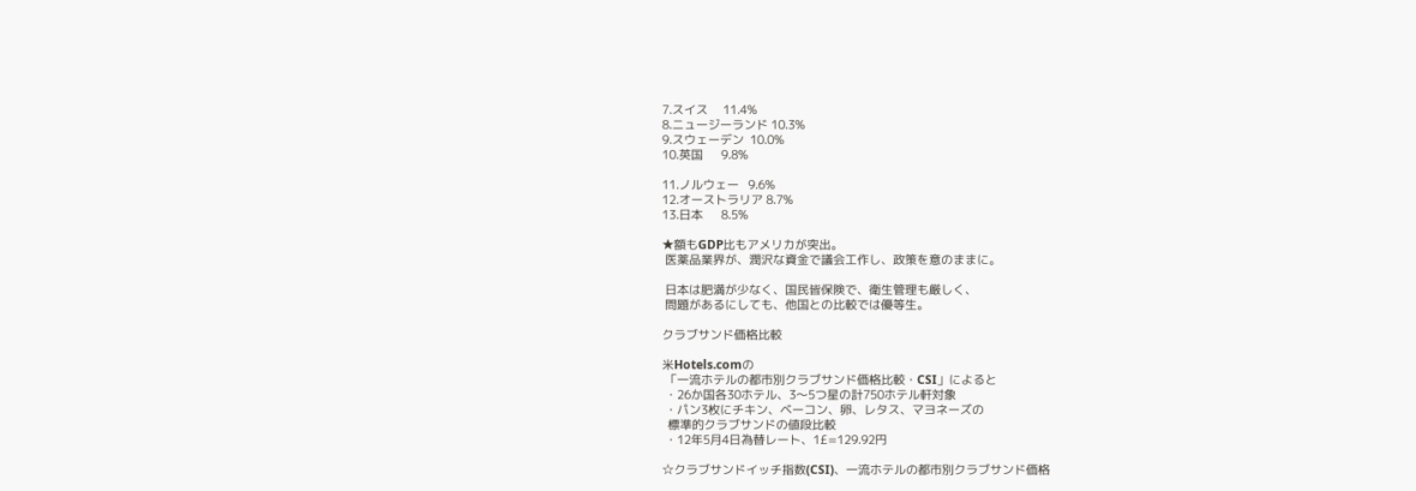7.スイス     11.4%
8.ニュージーランド 10.3%
9.スウェーデン  10.0%
10.英国      9.8%

11.ノルウェー   9.6%
12.オーストラリア 8.7%
13.日本      8.5%

★額もGDP比もアメリカが突出。
 医薬品業界が、潤沢な資金で議会工作し、政策を意のままに。

 日本は肥満が少なく、国民皆保険で、衛生管理も厳しく、
 問題があるにしても、他国との比較では優等生。

クラブサンド価格比較

米Hotels.comの
 「一流ホテルの都市別クラブサンド価格比較・CSI」によると
 ・26か国各30ホテル、3〜5つ星の計750ホテル軒対象
 ・パン3枚にチキン、ベーコン、卵、レタス、マヨネーズの
  標準的クラブサンドの値段比較
 ・12年5月4日為替レート、1£=129.92円

☆クラブサンドイッチ指数(CSI)、一流ホテルの都市別クラブサンド価格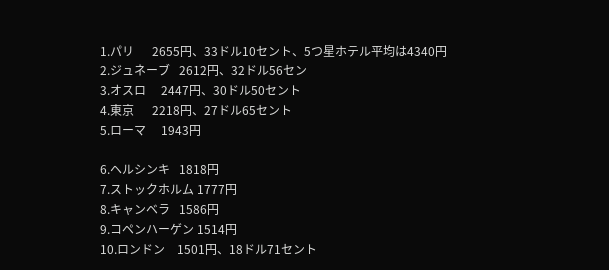1.パリ      2655円、33ドル10セント、5つ星ホテル平均は4340円
2.ジュネーブ   2612円、32ドル56セン
3.オスロ     2447円、30ドル50セント
4.東京      2218円、27ドル65セント
5.ローマ     1943円

6.ヘルシンキ   1818円
7.ストックホルム 1777円
8.キャンベラ   1586円
9.コペンハーゲン 1514円
10.ロンドン    1501円、18ドル71セント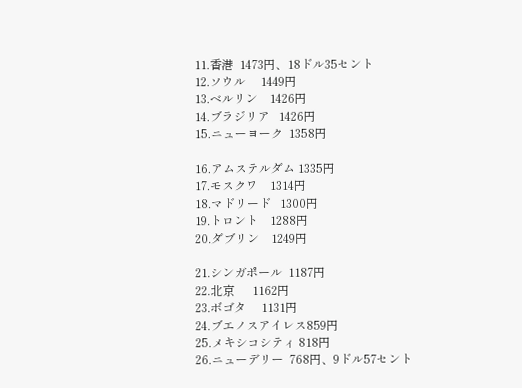11.香港  1473円、18ドル35セント
12.ソウル     1449円
13.ベルリン    1426円
14.ブラジリア   1426円
15.ニューヨーク  1358円

16.アムステルダム 1335円
17.モスクワ    1314円
18.マドリード   1300円
19.トロント    1288円
20.ダブリン    1249円

21.シンガポール  1187円
22.北京      1162円
23.ボゴタ     1131円
24.ブエノスアイレス859円
25.メキシコシティ 818円
26.ニューデリー  768円、9ドル57セント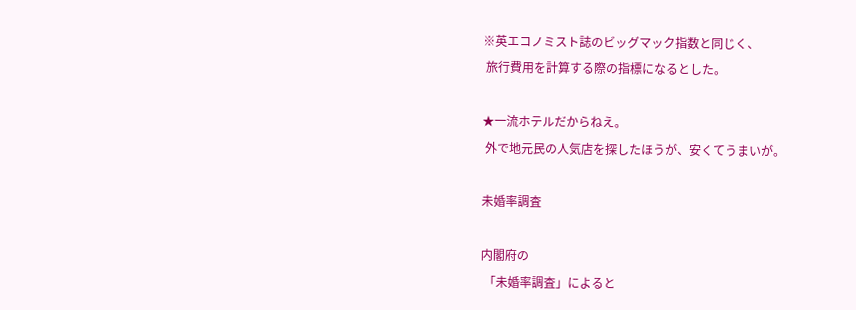※英エコノミスト誌のビッグマック指数と同じく、
 旅行費用を計算する際の指標になるとした。

★一流ホテルだからねえ。
 外で地元民の人気店を探したほうが、安くてうまいが。

未婚率調査

内閣府の
 「未婚率調査」によると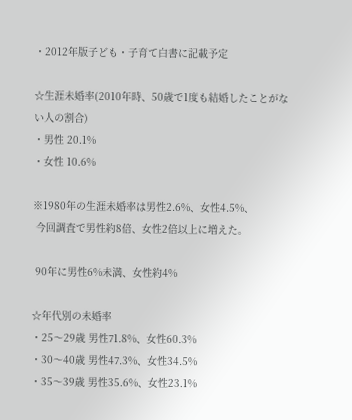・2012年版子ども・子育て白書に記載予定

☆生涯未婚率(2010年時、50歳で1度も結婚したことがない人の割合)
・男性 20.1%
・女性 10.6%

※1980年の生涯未婚率は男性2.6%、女性4.5%、
 今回調査で男性約8倍、女性2倍以上に増えた。

 90年に男性6%未満、女性約4%

☆年代別の未婚率
・25〜29歳 男性71.8%、女性60.3%
・30〜40歳 男性47.3%、女性34.5%
・35〜39歳 男性35.6%、女性23.1%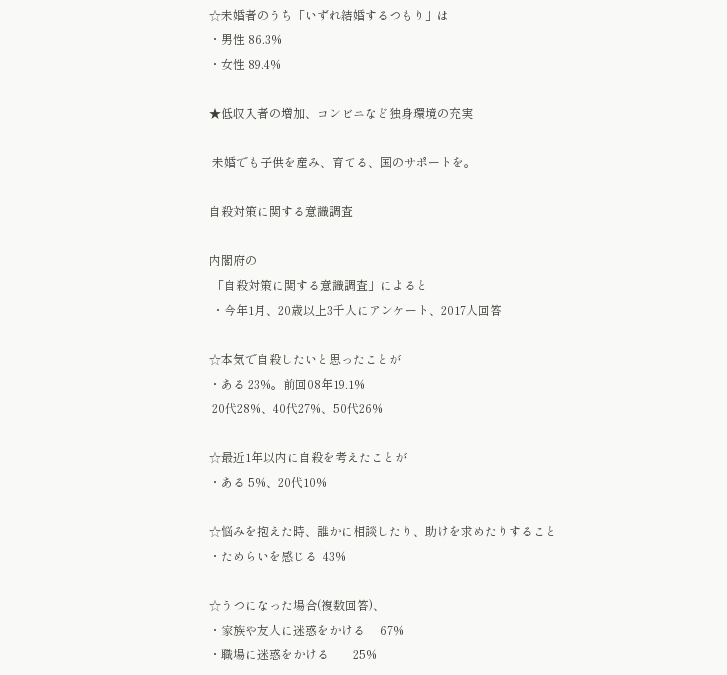☆未婚者のうち「いずれ結婚するつもり」は
・男性 86.3%
・女性 89.4%

★低収入者の増加、コンビニなど独身環境の充実

 未婚でも子供を産み、育てる、国のサポートを。

自殺対策に関する意識調査

内閣府の
 「自殺対策に関する意識調査」によると
 ・今年1月、20歳以上3千人にアンケート、2017人回答

☆本気で自殺したいと思ったことが
・ある 23%。前回08年19.1%
 20代28%、40代27%、50代26%

☆最近1年以内に自殺を考えたことが
・ある 5%、20代10%

☆悩みを抱えた時、誰かに相談したり、助けを求めたりすること
・ためらいを感じる  43%

☆うつになった場合(複数回答)、
・家族や友人に迷惑をかける     67%
・職場に迷惑をかける        25%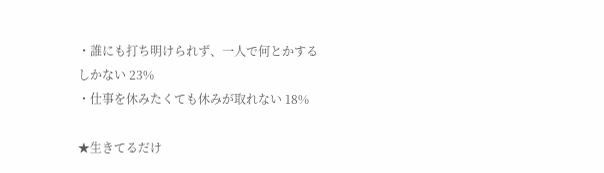・誰にも打ち明けられず、一人で何とかするしかない 23%
・仕事を休みたくても休みが取れない 18%

★生きてるだけ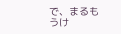で、まるもうけ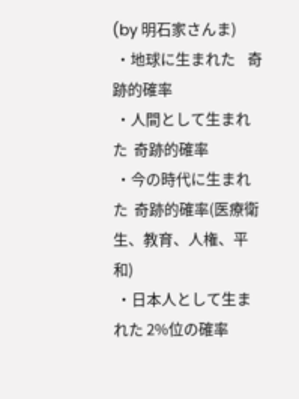(by 明石家さんま)
 ・地球に生まれた    奇跡的確率
 ・人間として生まれた  奇跡的確率
 ・今の時代に生まれた  奇跡的確率(医療衛生、教育、人権、平和)
 ・日本人として生まれた 2%位の確率